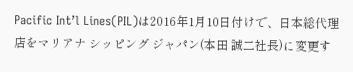Pacific Int’l Lines(PIL)は2016年1月10日付けで、日本総代理店をマリアナ シッピング ジャパン(本田 誠二社長)に変更す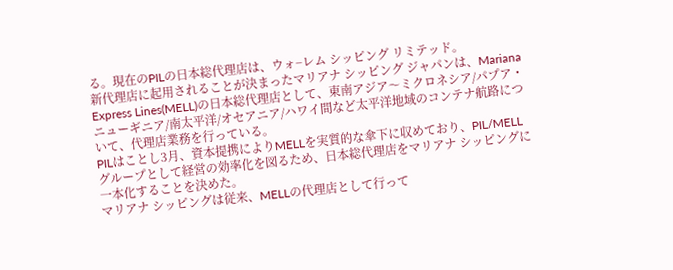る。現在のPILの日本総代理店は、ウォ−レム シッピング リミテッド。
新代理店に起用されることが決まったマリアナ シッピング ジャパンは、Mariana Express Lines(MELL)の日本総代理店として、東南アジア〜ミクロネシア/パプア・ニューギニア/南太平洋/オセアニア/ハワイ間など太平洋地域のコンテナ航路について、代理店業務を行っている。
PILはことし3月、資本提携によりMELLを実質的な傘下に収めており、PIL/MELLグループとして経営の効率化を図るため、日本総代理店をマリアナ シッピングに一本化することを決めた。
マリアナ シッピングは従来、MELLの代理店として行って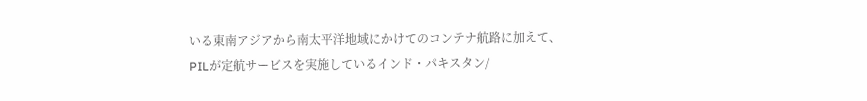いる東南アジアから南太平洋地域にかけてのコンテナ航路に加えて、PILが定航サービスを実施しているインド・パキスタン/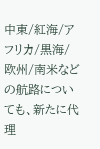中東/紅海/アフリカ/黒海/欧州/南米などの航路についても、新たに代理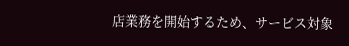店業務を開始するため、サービス対象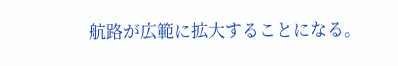航路が広範に拡大することになる。